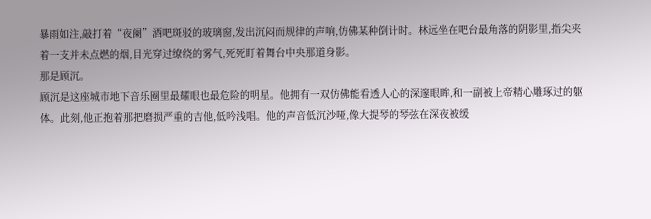暴雨如注,敲打着“夜阑”酒吧斑驳的玻璃窗,发出沉闷而规律的声响,仿佛某种倒计时。林远坐在吧台最角落的阴影里,指尖夹着一支并未点燃的烟,目光穿过缭绕的雾气,死死盯着舞台中央那道身影。
那是顾沉。
顾沉是这座城市地下音乐圈里最耀眼也最危险的明星。他拥有一双仿佛能看透人心的深邃眼眸,和一副被上帝精心雕琢过的躯体。此刻,他正抱着那把磨损严重的吉他,低吟浅唱。他的声音低沉沙哑,像大提琴的琴弦在深夜被缓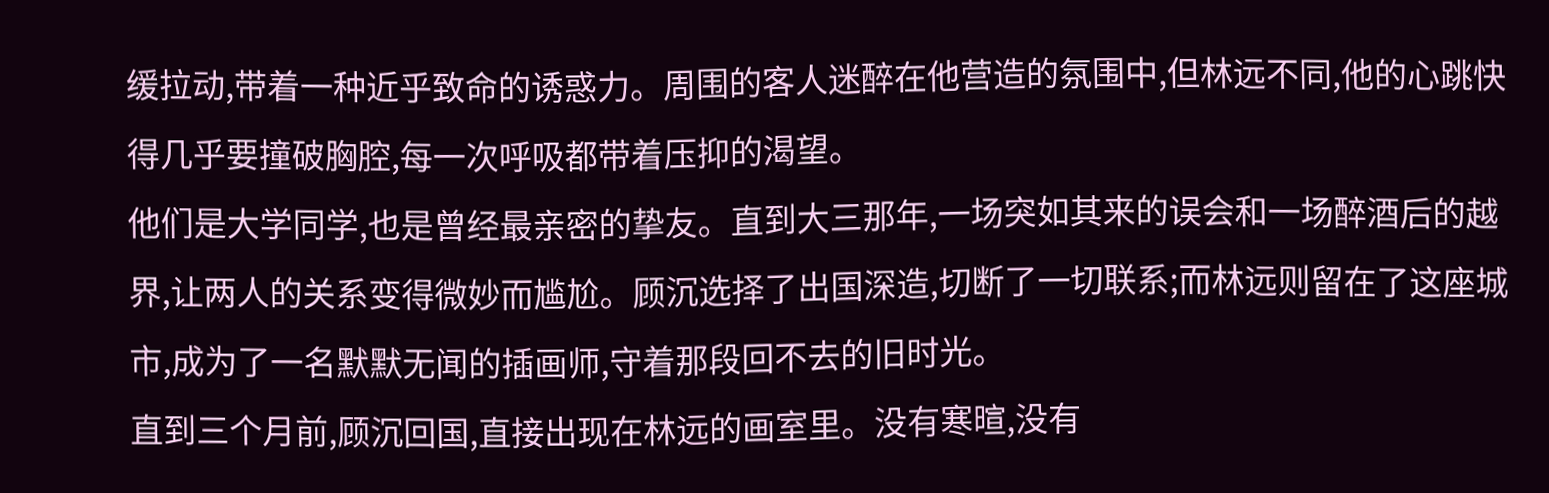缓拉动,带着一种近乎致命的诱惑力。周围的客人迷醉在他营造的氛围中,但林远不同,他的心跳快得几乎要撞破胸腔,每一次呼吸都带着压抑的渴望。
他们是大学同学,也是曾经最亲密的挚友。直到大三那年,一场突如其来的误会和一场醉酒后的越界,让两人的关系变得微妙而尴尬。顾沉选择了出国深造,切断了一切联系;而林远则留在了这座城市,成为了一名默默无闻的插画师,守着那段回不去的旧时光。
直到三个月前,顾沉回国,直接出现在林远的画室里。没有寒暄,没有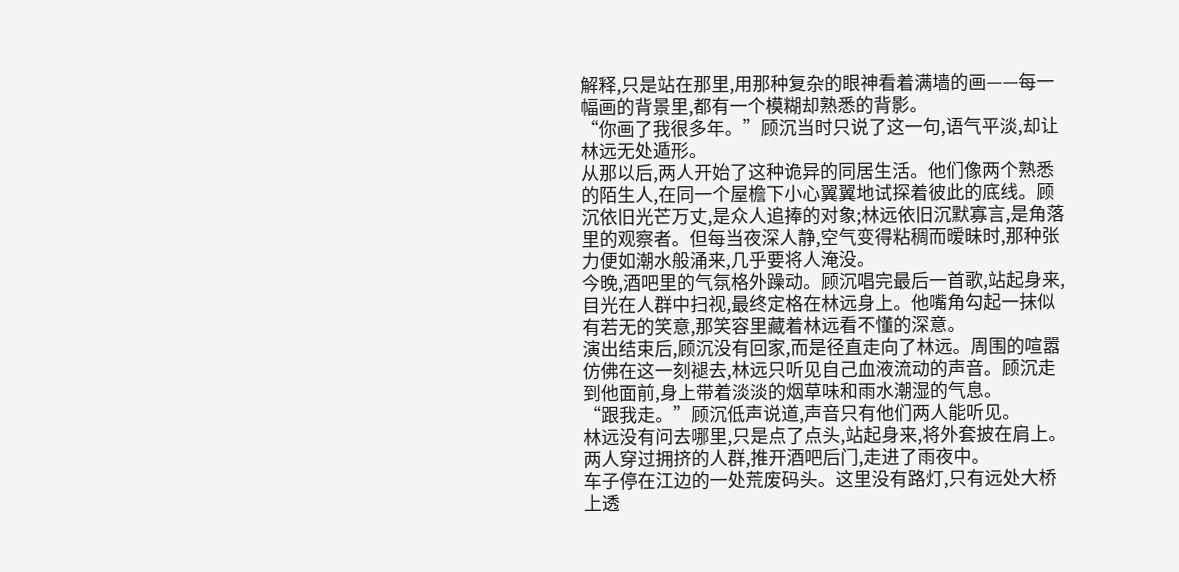解释,只是站在那里,用那种复杂的眼神看着满墙的画——每一幅画的背景里,都有一个模糊却熟悉的背影。
“你画了我很多年。”顾沉当时只说了这一句,语气平淡,却让林远无处遁形。
从那以后,两人开始了这种诡异的同居生活。他们像两个熟悉的陌生人,在同一个屋檐下小心翼翼地试探着彼此的底线。顾沉依旧光芒万丈,是众人追捧的对象;林远依旧沉默寡言,是角落里的观察者。但每当夜深人静,空气变得粘稠而暧昧时,那种张力便如潮水般涌来,几乎要将人淹没。
今晚,酒吧里的气氛格外躁动。顾沉唱完最后一首歌,站起身来,目光在人群中扫视,最终定格在林远身上。他嘴角勾起一抹似有若无的笑意,那笑容里藏着林远看不懂的深意。
演出结束后,顾沉没有回家,而是径直走向了林远。周围的喧嚣仿佛在这一刻褪去,林远只听见自己血液流动的声音。顾沉走到他面前,身上带着淡淡的烟草味和雨水潮湿的气息。
“跟我走。”顾沉低声说道,声音只有他们两人能听见。
林远没有问去哪里,只是点了点头,站起身来,将外套披在肩上。两人穿过拥挤的人群,推开酒吧后门,走进了雨夜中。
车子停在江边的一处荒废码头。这里没有路灯,只有远处大桥上透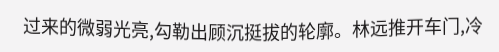过来的微弱光亮,勾勒出顾沉挺拔的轮廓。林远推开车门,冷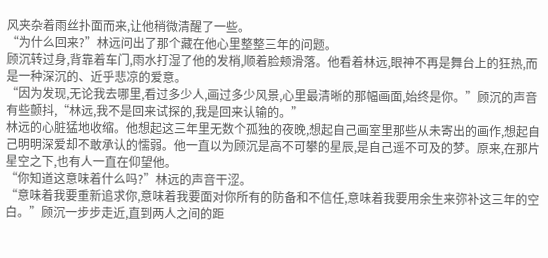风夹杂着雨丝扑面而来,让他稍微清醒了一些。
“为什么回来?”林远问出了那个藏在他心里整整三年的问题。
顾沉转过身,背靠着车门,雨水打湿了他的发梢,顺着脸颊滑落。他看着林远,眼神不再是舞台上的狂热,而是一种深沉的、近乎悲凉的爱意。
“因为发现,无论我去哪里,看过多少人,画过多少风景,心里最清晰的那幅画面,始终是你。”顾沉的声音有些颤抖,“林远,我不是回来试探的,我是回来认输的。”
林远的心脏猛地收缩。他想起这三年里无数个孤独的夜晚,想起自己画室里那些从未寄出的画作,想起自己明明深爱却不敢承认的懦弱。他一直以为顾沉是高不可攀的星辰,是自己遥不可及的梦。原来,在那片星空之下,也有人一直在仰望他。
“你知道这意味着什么吗?”林远的声音干涩。
“意味着我要重新追求你,意味着我要面对你所有的防备和不信任,意味着我要用余生来弥补这三年的空白。”顾沉一步步走近,直到两人之间的距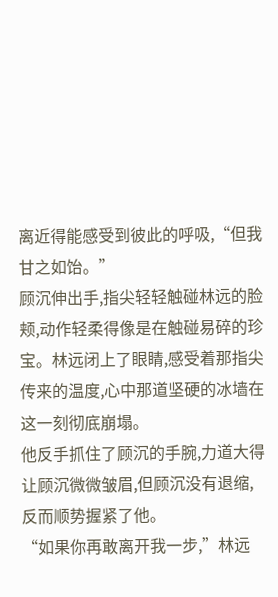离近得能感受到彼此的呼吸,“但我甘之如饴。”
顾沉伸出手,指尖轻轻触碰林远的脸颊,动作轻柔得像是在触碰易碎的珍宝。林远闭上了眼睛,感受着那指尖传来的温度,心中那道坚硬的冰墙在这一刻彻底崩塌。
他反手抓住了顾沉的手腕,力道大得让顾沉微微皱眉,但顾沉没有退缩,反而顺势握紧了他。
“如果你再敢离开我一步,”林远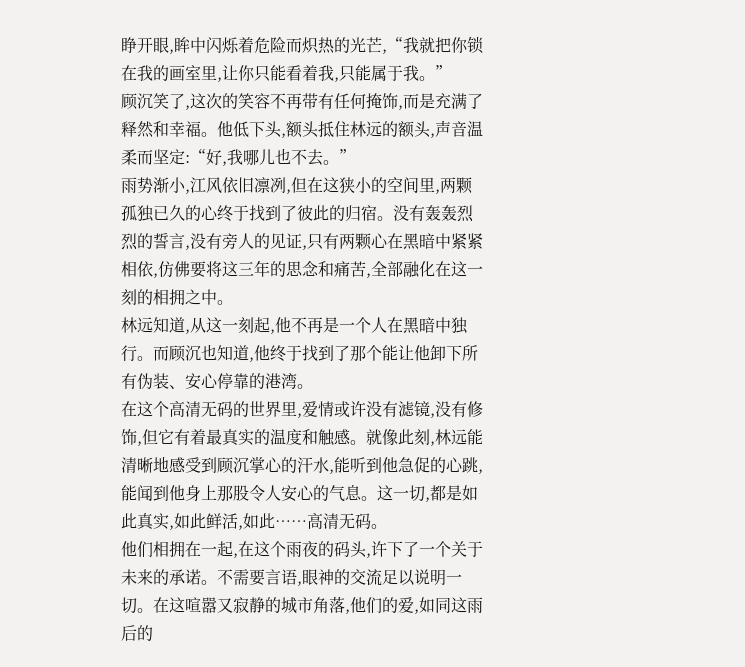睁开眼,眸中闪烁着危险而炽热的光芒,“我就把你锁在我的画室里,让你只能看着我,只能属于我。”
顾沉笑了,这次的笑容不再带有任何掩饰,而是充满了释然和幸福。他低下头,额头抵住林远的额头,声音温柔而坚定:“好,我哪儿也不去。”
雨势渐小,江风依旧凛冽,但在这狭小的空间里,两颗孤独已久的心终于找到了彼此的归宿。没有轰轰烈烈的誓言,没有旁人的见证,只有两颗心在黑暗中紧紧相依,仿佛要将这三年的思念和痛苦,全部融化在这一刻的相拥之中。
林远知道,从这一刻起,他不再是一个人在黑暗中独行。而顾沉也知道,他终于找到了那个能让他卸下所有伪装、安心停靠的港湾。
在这个高清无码的世界里,爱情或许没有滤镜,没有修饰,但它有着最真实的温度和触感。就像此刻,林远能清晰地感受到顾沉掌心的汗水,能听到他急促的心跳,能闻到他身上那股令人安心的气息。这一切,都是如此真实,如此鲜活,如此……高清无码。
他们相拥在一起,在这个雨夜的码头,许下了一个关于未来的承诺。不需要言语,眼神的交流足以说明一切。在这喧嚣又寂静的城市角落,他们的爱,如同这雨后的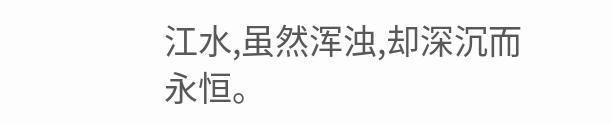江水,虽然浑浊,却深沉而永恒。